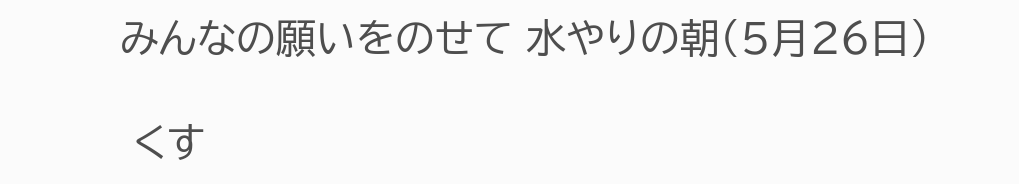みんなの願いをのせて 水やりの朝(5月26日)

 くす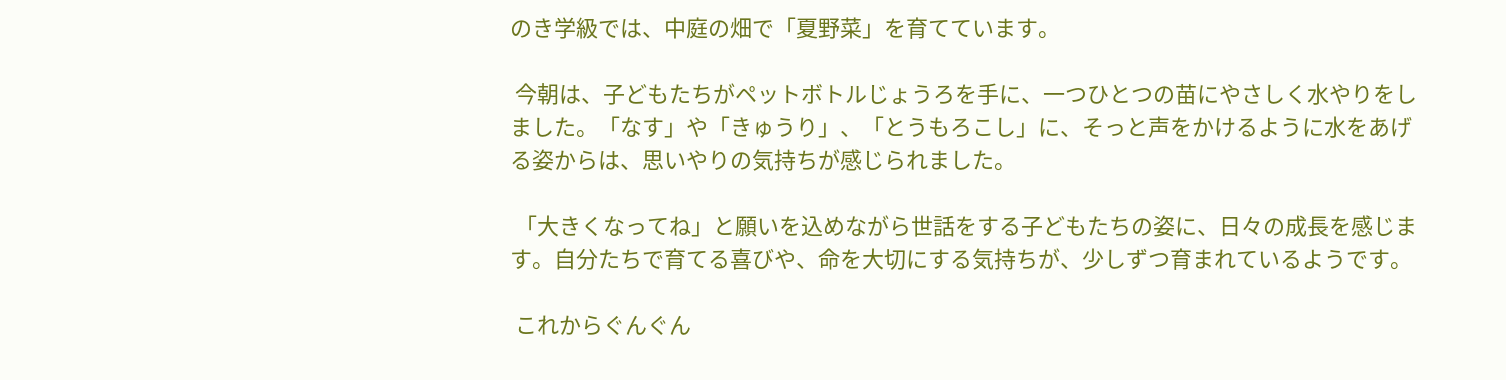のき学級では、中庭の畑で「夏野菜」を育てています。

 今朝は、子どもたちがペットボトルじょうろを手に、一つひとつの苗にやさしく水やりをしました。「なす」や「きゅうり」、「とうもろこし」に、そっと声をかけるように水をあげる姿からは、思いやりの気持ちが感じられました。

 「大きくなってね」と願いを込めながら世話をする子どもたちの姿に、日々の成長を感じます。自分たちで育てる喜びや、命を大切にする気持ちが、少しずつ育まれているようです。

 これからぐんぐん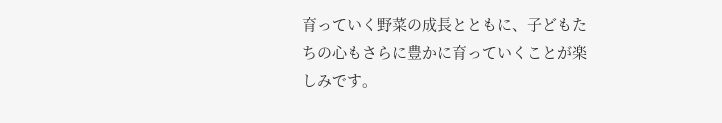育っていく野菜の成長とともに、子どもたちの心もさらに豊かに育っていくことが楽しみです。